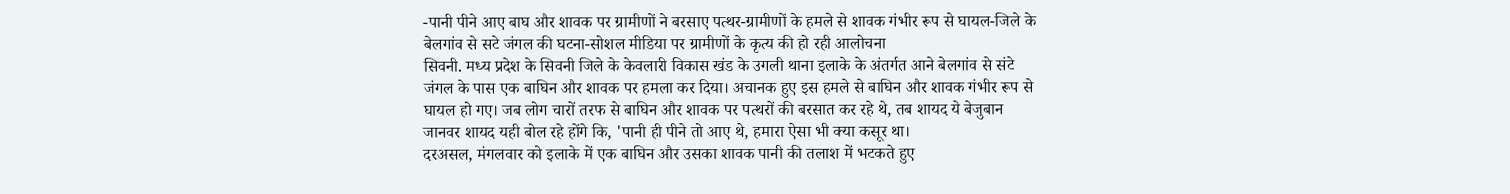-पानी पीने आए बाघ और शावक पर ग्रामीणों ने बरसाए पत्थर-ग्रामीणों के हमले से शावक गंभीर रूप से घायल-जिले के बेलगांव से सटे जंगल की घटना-सोशल मीडिया पर ग्रामीणों के कृत्य की हो रही आलोचना
सिवनी. मध्य प्रदेश के सिवनी जिले के केवलारी विकास खंड के उगली थाना इलाके के अंतर्गत आने बेलगांव से संटे जंगल के पास एक बाघिन और शावक पर हमला कर दिया। अचानक हुए इस हमले से बाघिन और शावक गंभीर रूप से घायल हो गए। जब लोग चारों तरफ से बाघिन और शावक पर पत्थरों की बरसात कर रहे थे, तब शायद ये बेजुबान जानवर शायद यही बोल रहे होंगे कि, 'पानी ही पीने तो आए थे, हमारा ऐसा भी क्या कसूर था।
दरअसल, मंगलवार को इलाके में एक बाघिन और उसका शावक पानी की तलाश में भटकते हुए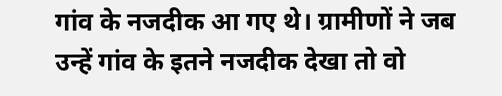गांव के नजदीक आ गए थे। ग्रामीणों ने जब उन्हें गांव के इतने नजदीक देखा तो वो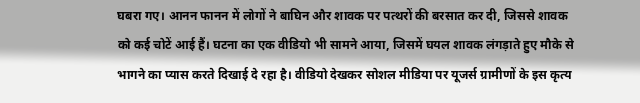घबरा गए। आनन फानन में लोगों ने बाघिन और शावक पर पत्थरों की बरसात कर दी, जिससे शावक को कई चोटें आई हैं। घटना का एक वीडियो भी सामने आया, जिसमें घयल शावक लंगड़ाते हुए मौके से भागने का प्यास करते दिखाई दे रहा है। वीडियो देखकर सोशल मीडिया पर यूजर्स ग्रामीणों के इस कृत्य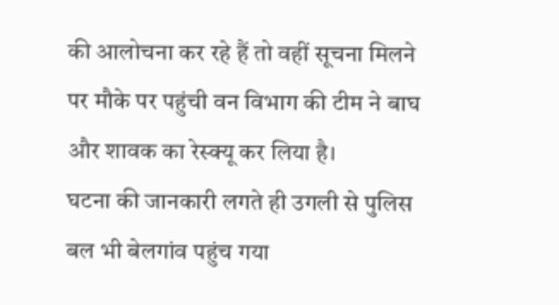की आलोचना कर रहे हैं तो वहीं सूचना मिलने पर मौके पर पहुंची वन विभाग की टीम ने बाघ और शावक का रेस्क्यू कर लिया है।
घटना की जानकारी लगते ही उगली से पुलिस बल भी बेलगांव पहुंच गया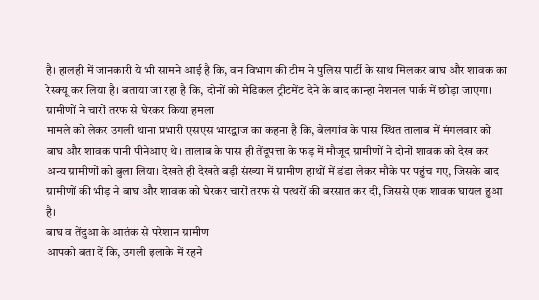है। हालही में जानकारी ये भी सामने आई है कि, वन विभाग की टीम ने पुलिस पार्टी के साथ मिलकर बाघ और शावक का रेस्क्यू कर लिया है। बताया जा रहा है कि, दोनों को मेडिकल ट्रीटमेंट देने के बाद कान्हा नेशनल पार्क में छोड़ा जाएगा।
ग्रामीणों ने चारों तरफ से घेरकर किया हमला
मामले को लेकर उगली थाना प्रभारी एसएस भारद्वाज का कहना है कि, बेलगांव के पास स्थित तालाब में मंगलवार को बाघ और शावक पानी पीनेआए थे। तालाब के पास ही तेंदूपत्ता के फड़ में मौजूद ग्रामीणों ने दोनों शावक को देख कर अन्य ग्रामीणों को बुला लिया। देखते ही देखते बड़ी संख्या में ग्रामीण हाथों में डंडा लेकर मौके पर पहुंच गए, जिसके बाद ग्रामीणों की भीड़ ने बाघ और शावक को घेरकर चारों तरफ से पत्थरों की बरसात कर दी, जिससे एक शावक घायल हुआ है।
बाघ व तेंदुआ के आतंक से परेशान ग्रामीण
आपको बता दें कि, उगली इलाके में रहने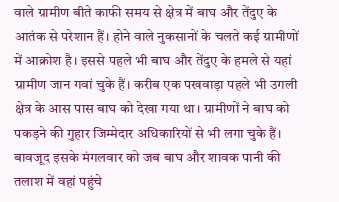वाले ग्रामीण बीते काफी समय से क्षेत्र में बाघ और तेंदुए के आतंक से परेशान हैं। होने वाले नुकसानों के चलते कई ग्रामीणों में आक्रोश है। इससे पहले भी बाघ और तेंदुए के हमले से यहां ग्रामीण जान गवां चुके हैं। करीब एक पखवाड़ा पहले भी उगली क्षेत्र के आस पास बाघ को देखा गया था। ग्रामीणों ने बाघ को पकड़ने की गुहार जिम्मेदार अधिकारियों से भी लगा चुके हैं। बावजूद इसके मंगलवार को जब बाघ और शावक पानी की तलाश में वहां पहुंचे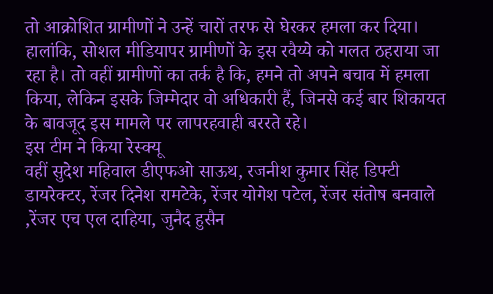तो आक्रोशित ग्रामीणों ने उन्हें चारों तरफ से घेरकर हमला कर दिया। हालांकि, सोशल मीडियापर ग्रामीणों के इस रवैय्ये को गलत ठहराया जा रहा है। तो वहीं ग्रामीणों का तर्क है कि, हमने तो अपने बचाव में हमला किया, लेकिन इसके जिम्मेदार वो अधिकारी हैं, जिनसे कई बार शिकायत के बावजूद इस मामले पर लापरहवाही बररते रहे।
इस टीम ने किया रेस्क्यू
वहीं सुदेश महिवाल डीएफओ साऊथ, रजनीश कुमार सिंह डिफ्टी डायरेक्टर, रेंजर दिनेश रामटेके, रेंजर योगेश पटेल, रेंजर संतोष बनवाले ,रेंजर एच एल दाहिया, जुनैद हुसैन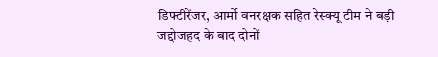डिफ्टीरेंजर, आर्मो वनरक्षक सहित रेस्क्यू टीम ने बड़ी जद्दोजहद के बाद दोनों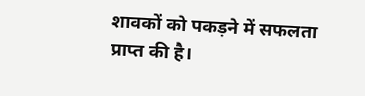शावकों को पकड़ने में सफलता प्राप्त की है।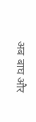अब बाघ और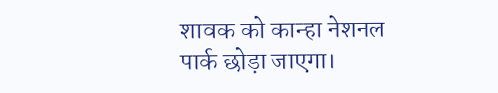शावक को कान्हा नेशनल पार्क छोड़ा जाएगा।